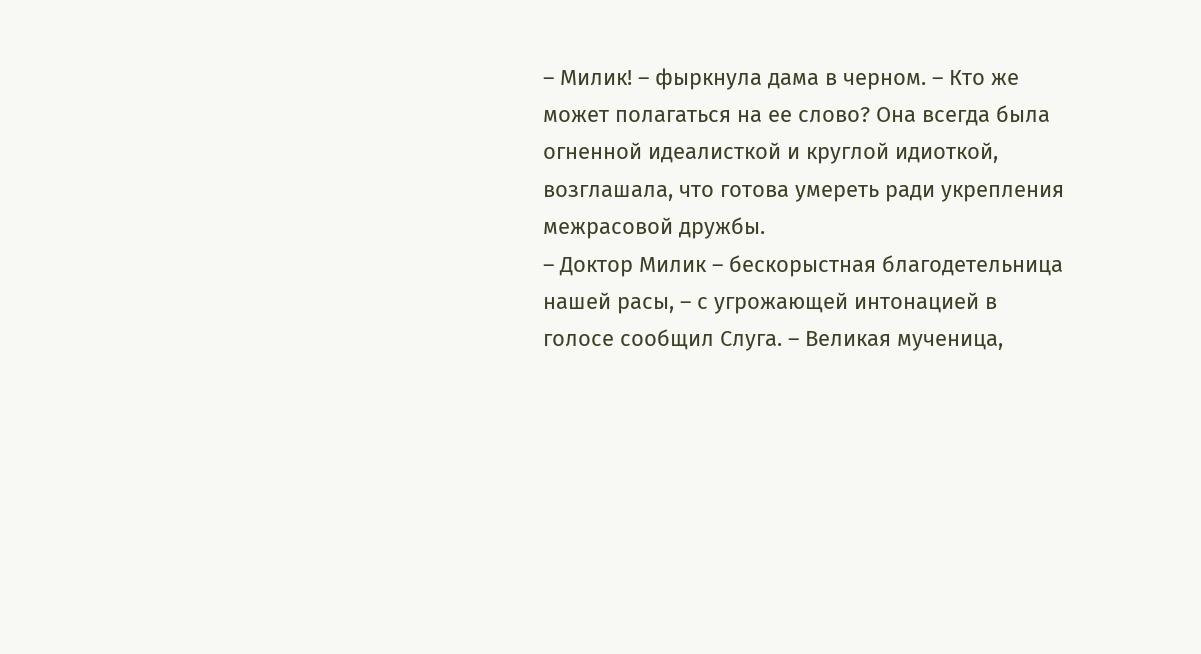– Милик! – фыркнула дама в черном. – Кто же может полагаться на ее слово? Она всегда была огненной идеалисткой и круглой идиоткой, возглашала, что готова умереть ради укрепления межрасовой дружбы.
– Доктор Милик – бескорыстная благодетельница нашей расы, – с угрожающей интонацией в голосе сообщил Слуга. – Великая мученица,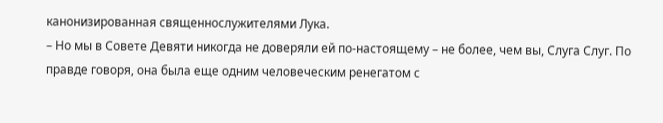канонизированная священнослужителями Лука.
– Но мы в Совете Девяти никогда не доверяли ей по-настоящему – не более, чем вы, Слуга Слуг. По правде говоря, она была еще одним человеческим ренегатом с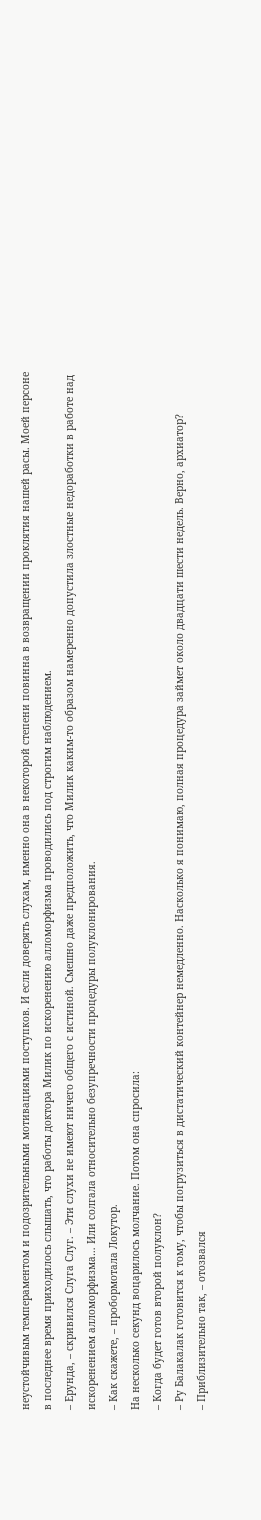неустойчивым темпераментом и подозрительными мотивациями поступков. И если доверять слухам, именно она в некоторой степени повинна в возвращении проклятия нашей расы. Моей персоне в последнее время приходилось слышать, что работы доктора Милик по искоренению алломорфизма проводились под строгим наблюдением.
– Ерунда, – скривился Слуга Слуг. – Эти слухи не имеют ничего общего с истиной. Смешно даже предположить, что Милик каким-то образом намеренно допустила злостные недоработки в работе над искоренением алломорфизма… Или солгала относительно безупречности процедуры полуклонирования.
– Как скажете, – пробормотала Локутор.
На несколько секунд воцарилось молчание. Потом она спросила:
– Когда будет готов второй полуклон?
– Ру Балакалак готовится к тому, чтобы погрузиться в дистатический контейнер немедленно. Насколько я понимаю, полная процедура займет около двадцати шести недель. Верно, архиатор?
– Приблизительно так, – отозвался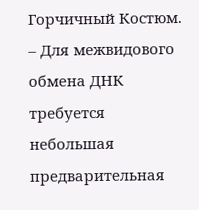Горчичный Костюм. – Для межвидового обмена ДНК требуется небольшая предварительная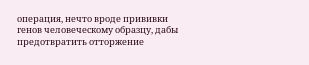операция, нечто вроде прививки генов человеческому образцу, дабы предотвратить отторжение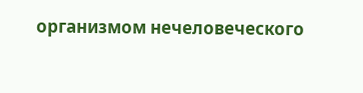организмом нечеловеческого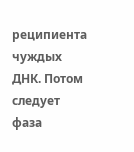реципиента чуждых ДНК. Потом следует фаза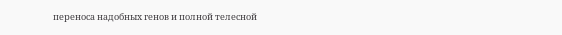переноса надобных генов и полной телесной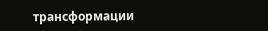трансформации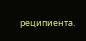реципиента.